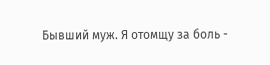Бывший муж. Я отомщу за боль -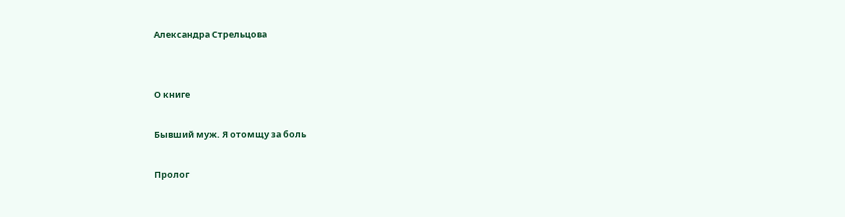Александра Стрельцова


О книге

Бывший муж. Я отомщу за боль

Пролог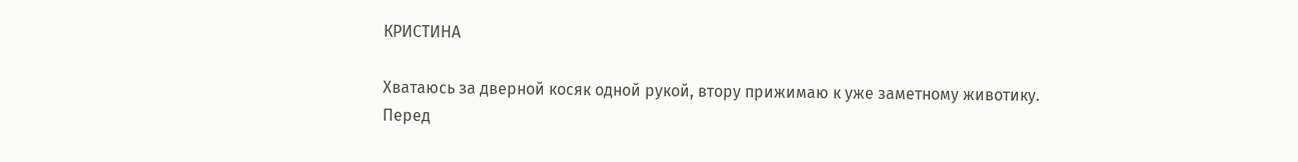КРИСТИНА

Хватаюсь за дверной косяк одной рукой, втору прижимаю к уже заметному животику. Перед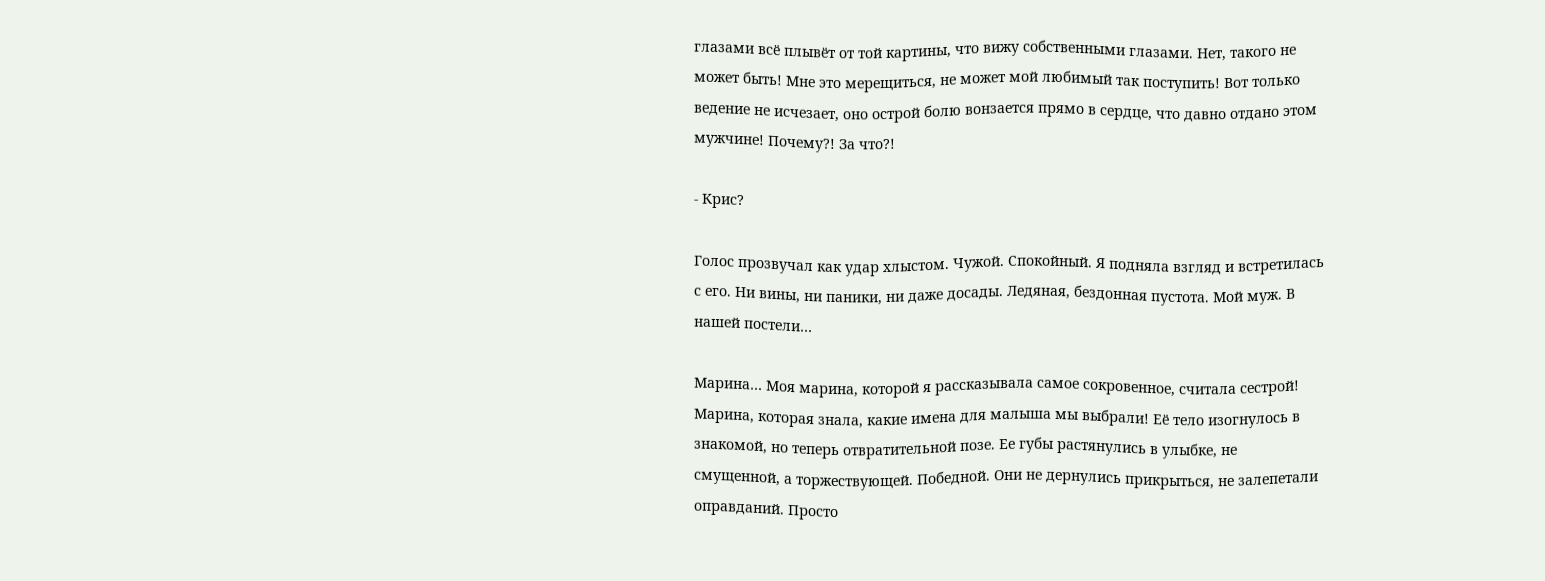глазами всё плывёт от той картины, что вижу собственными глазами. Нет, такого не может быть! Мне это мерещиться, не может мой любимый так поступить! Вот только ведение не исчезает, оно острой болю вонзается прямо в сердце, что давно отдано этом мужчине! Почему?! За что?!

- Крис?

Голос прозвучал как удар хлыстом. Чужой. Спокойный. Я подняла взгляд и встретилась с его. Ни вины, ни паники, ни даже досады. Ледяная, бездонная пустота. Мой муж. В нашей постели…

Марина… Моя марина, которой я рассказывала самое сокровенное, считала сестрой! Марина, которая знала, какие имена для малыша мы выбрали! Её тело изогнулось в знакомой, но теперь отвратительной позе. Ее губы растянулись в улыбке, не смущенной, а торжествующей. Победной. Они не дернулись прикрыться, не залепетали оправданий. Просто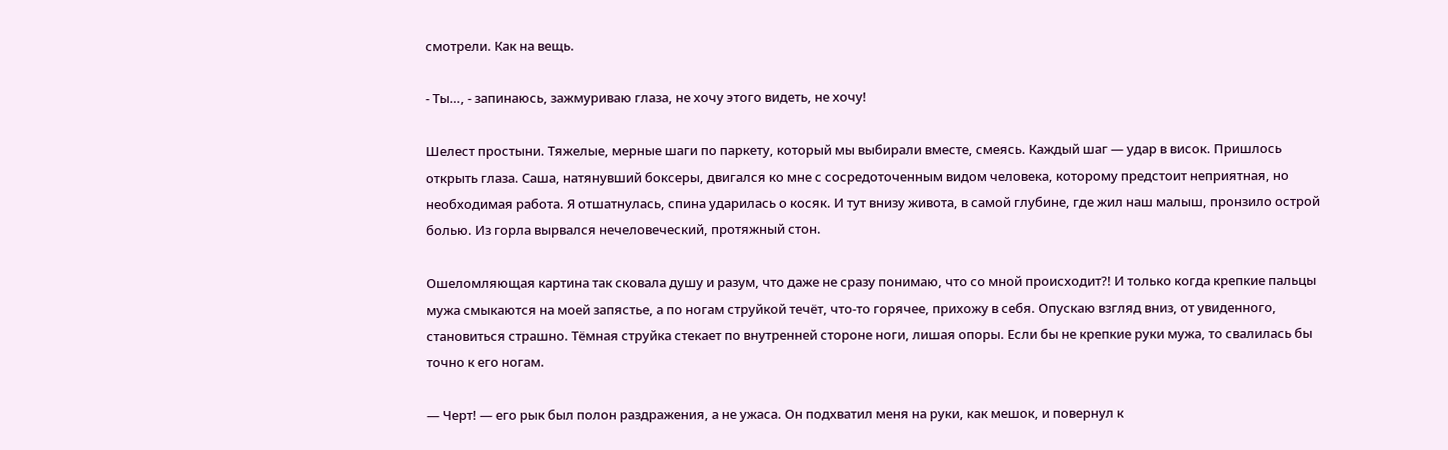смотрели. Как на вещь.

- Ты…, - запинаюсь, зажмуриваю глаза, не хочу этого видеть, не хочу!

Шелест простыни. Тяжелые, мерные шаги по паркету, который мы выбирали вместе, смеясь. Каждый шаг — удар в висок. Пришлось открыть глаза. Саша, натянувший боксеры, двигался ко мне с сосредоточенным видом человека, которому предстоит неприятная, но необходимая работа. Я отшатнулась, спина ударилась о косяк. И тут внизу живота, в самой глубине, где жил наш малыш, пронзило острой болью. Из горла вырвался нечеловеческий, протяжный стон.

Ошеломляющая картина так сковала душу и разум, что даже не сразу понимаю, что со мной происходит?! И только когда крепкие пальцы мужа смыкаются на моей запястье, а по ногам струйкой течёт, что-то горячее, прихожу в себя. Опускаю взгляд вниз, от увиденного, становиться страшно. Тёмная струйка стекает по внутренней стороне ноги, лишая опоры. Если бы не крепкие руки мужа, то свалилась бы точно к его ногам.

— Черт! — его рык был полон раздражения, а не ужаса. Он подхватил меня на руки, как мешок, и повернул к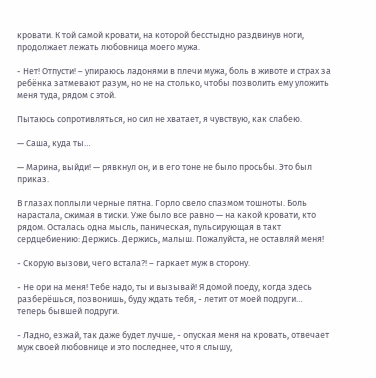кровати. К той самой кровати, на которой бесстыдно раздвинув ноги, продолжает лежать любовница моего мужа.

- Нет! Отпусти! – упираюсь ладонями в плечи мужа, боль в животе и страх за ребёнка затмевают разум, но не на столько, чтобы позволить ему уложить меня туда, рядом с этой.

Пытаюсь сопротивляться, но сил не хватает, я чувствую, как слабею.

— Саша, куда ты…

— Марина, выйди! — рявкнул он, и в его тоне не было просьбы. Это был приказ.

В глазах поплыли черные пятна. Горло свело спазмом тошноты. Боль нарастала, сжимая в тиски. Уже было все равно — на какой кровати, кто рядом. Осталась одна мысль, паническая, пульсирующая в такт сердцебиению: Держись. Держись, малыш. Пожалуйста, не оставляй меня!

- Скорую вызови, чего встала?! – гаркает муж в сторону.

- Не ори на меня! Тебе надо, ты и вызывай! Я домой поеду, когда здесь разберёшься, позвонишь, буду ждать тебя, - летит от моей подруги… теперь бывшей подруги.

- Ладно, езжай, так даже будет лучше, - опуская меня на кровать, отвечает муж своей любовнице и это последнее, что я слышу,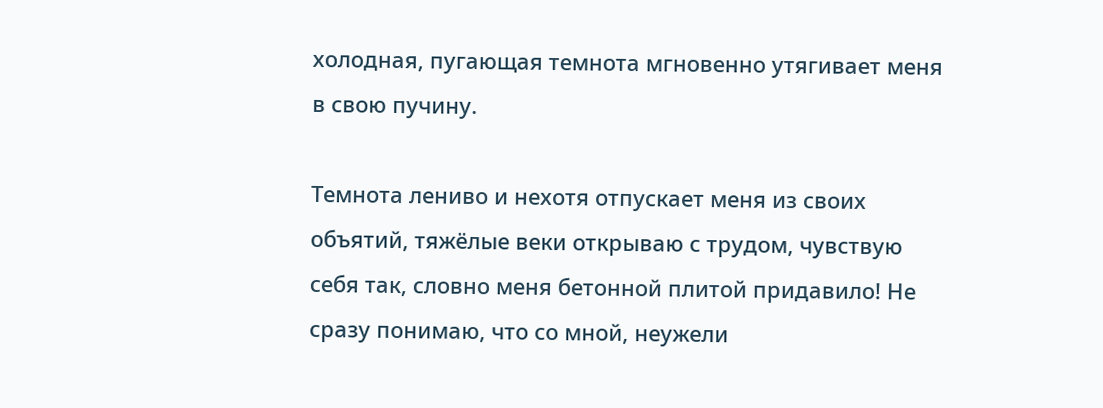холодная, пугающая темнота мгновенно утягивает меня в свою пучину.

Темнота лениво и нехотя отпускает меня из своих объятий, тяжёлые веки открываю с трудом, чувствую себя так, словно меня бетонной плитой придавило! Не сразу понимаю, что со мной, неужели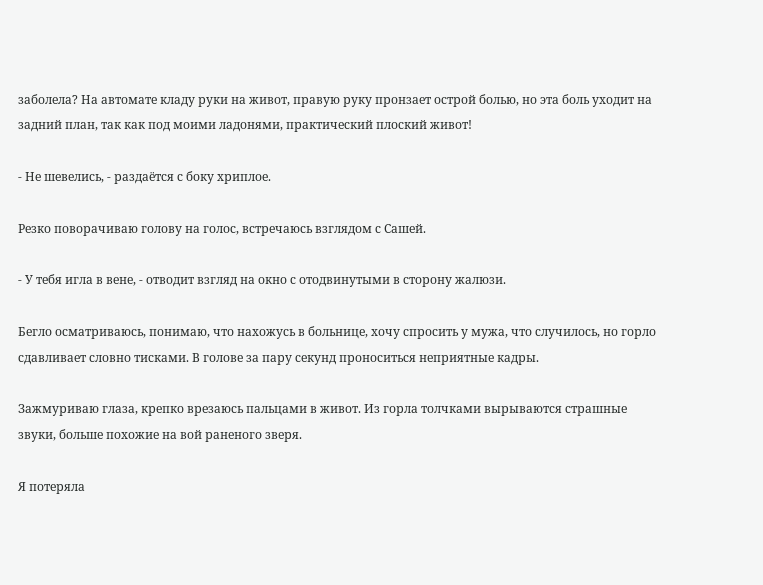заболела? На автомате кладу руки на живот, правую руку пронзает острой болью, но эта боль уходит на задний план, так как под моими ладонями, практический плоский живот!

- Не шевелись, - раздаётся с боку хриплое.

Резко поворачиваю голову на голос, встречаюсь взглядом с Сашей.

- У тебя игла в вене, - отводит взгляд на окно с отодвинутыми в сторону жалюзи.

Бегло осматриваюсь, понимаю, что нахожусь в больнице, хочу спросить у мужа, что случилось, но горло сдавливает словно тисками. В голове за пару секунд проноситься неприятные кадры.

Зажмуриваю глаза, крепко врезаюсь пальцами в живот. Из горла толчками вырываются страшные звуки, больше похожие на вой раненого зверя.

Я потеряла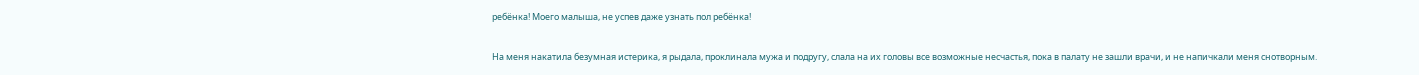ребёнка! Моего малыша, не успев даже узнать пол ребёнка!

На меня накатила безумная истерика, я рыдала, проклинала мужа и подругу, слала на их головы все возможные несчастья, пока в палату не зашли врачи, и не напичкали меня снотворным.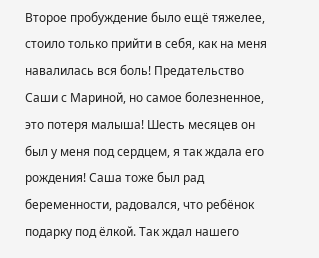Второе пробуждение было ещё тяжелее, стоило только прийти в себя, как на меня навалилась вся боль! Предательство Саши с Мариной, но самое болезненное, это потеря малыша! Шесть месяцев он был у меня под сердцем, я так ждала его рождения! Саша тоже был рад беременности, радовался, что ребёнок подарку под ёлкой. Так ждал нашего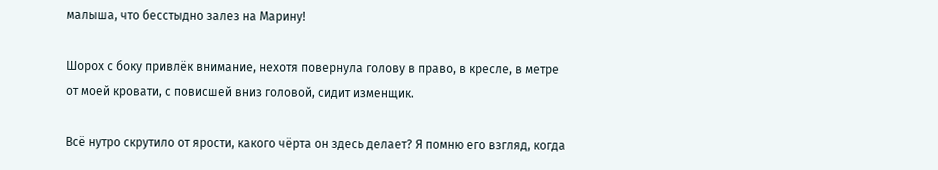малыша, что бесстыдно залез на Марину!

Шорох с боку привлёк внимание, нехотя повернула голову в право, в кресле, в метре от моей кровати, с повисшей вниз головой, сидит изменщик.

Всё нутро скрутило от ярости, какого чёрта он здесь делает? Я помню его взгляд, когда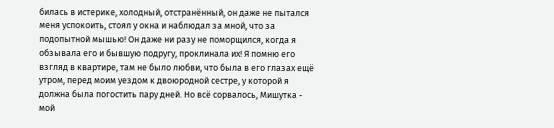билась в истерике, холодный, отстранённый, он даже не пытался меня успокоить, стоял у окна и наблюдал за мной, что за подопытной мышью! Он даже ни разу не поморщился, когда я обзывала его и бывшую подругу, проклинала их! Я помню его взгляд в квартире, там не было любви, что была в его глазах ещё утром, перед моим уездом к двоюродной сестре, у которой я должна была погостить пару дней. Но всё сорвалось, Мишутка - мой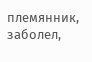племянник, заболел,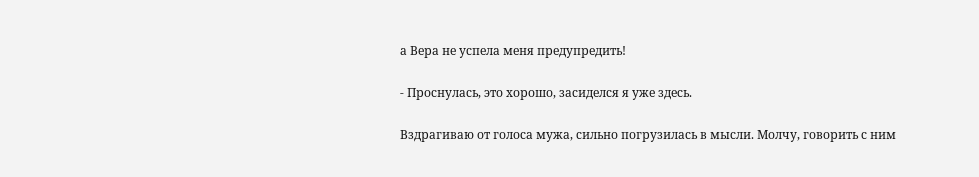а Вера не успела меня предупредить!

- Проснулась, это хорошо, засиделся я уже здесь.

Вздрагиваю от голоса мужа, сильно погрузилась в мысли. Молчу, говорить с ним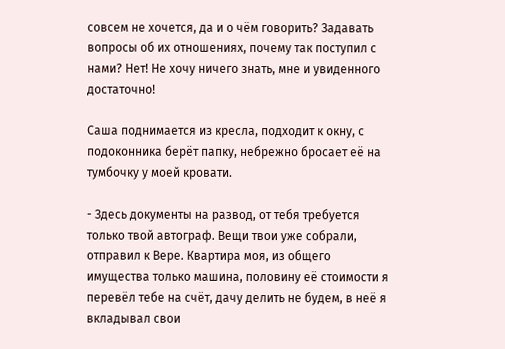совсем не хочется, да и о чём говорить? Задавать вопросы об их отношениях, почему так поступил с нами? Нет! Не хочу ничего знать, мне и увиденного достаточно!

Саша поднимается из кресла, подходит к окну, с подоконника берёт папку, небрежно бросает её на тумбочку у моей кровати.

- Здесь документы на развод, от тебя требуется только твой автограф. Вещи твои уже собрали, отправил к Вере. Квартира моя, из общего имущества только машина, половину её стоимости я перевёл тебе на счёт, дачу делить не будем, в неё я вкладывал свои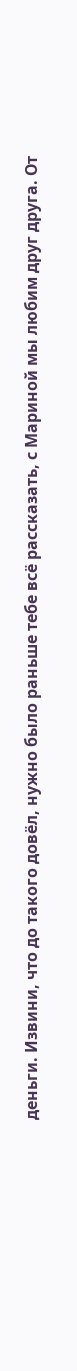деньги. Извини, что до такого довёл, нужно было раньше тебе всё рассказать, с Мариной мы любим друг друга. От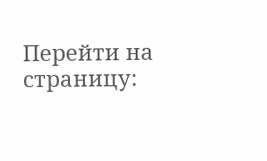Перейти на страницу: